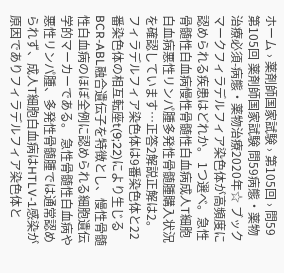ホーム › 薬剤師国家試験 › 第105回 › 問59第105回 薬剤師国家試験 問59病態・薬物治療必須-病態・薬物治療2020年☆ ブックマークフィラデルフィア染色体が高頻度に認められる疾患はどれか。 1つ選べ。急性骨髄性白血病慢性骨髄性白血病成人T細胞白血病悪性リンパ腫多発性骨髄腫購入状況を確認しています…正答2解説正解は2。 フィラデルフィア染色体は9番染色体と22番染色体の相互転座t(9;22)により生じるBCR-ABL融合遺伝子を特徴とし、慢性骨髄性白血病のほぼ全例に認められる細胞遺伝学的マーカーである。 急性骨髄性白血病や悪性リンパ腫、多発性骨髄腫では通常認められず、成人T細胞白血病はHTLV-1感染が原因でありフィラデルフィア染色体と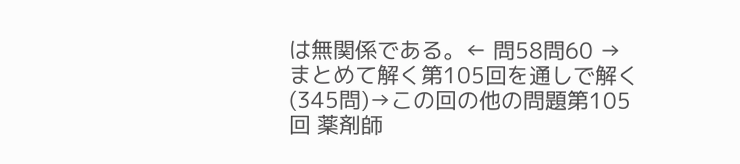は無関係である。← 問58問60 →まとめて解く第105回を通しで解く(345問)→この回の他の問題第105回 薬剤師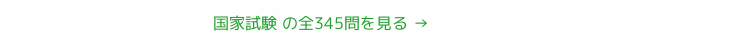国家試験 の全345問を見る →